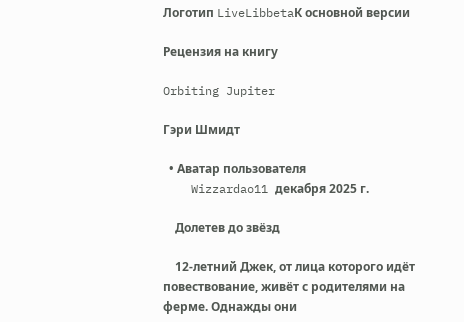Логотип LiveLibbetaК основной версии

Рецензия на книгу

Orbiting Jupiter

Гэри Шмидт

  • Аватар пользователя
    Wizzardao11 декабря 2025 г.

    Долетев до звёзд

    12-летний Джек, от лица которого идёт повествование, живёт с родителями на ферме. Однажды они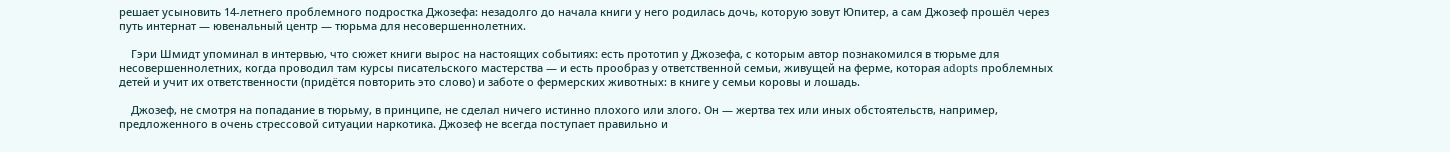решает усыновить 14-летнего проблемного подростка Джозефа: незадолго до начала книги у него родилась дочь, которую зовут Юпитер, а сам Джозеф прошёл через путь интернат — ювенальный центр — тюрьма для несовершеннолетних.

    Гэри Шмидт упоминал в интервью, что сюжет книги вырос на настоящих событиях: есть прототип у Джозефа, с которым автор познакомился в тюрьме для несовершеннолетних, когда проводил там курсы писательского мастерства — и есть прообраз у ответственной семьи, живущей на ферме, которая adopts проблемных детей и учит их ответственности (придётся повторить это слово) и заботе о фермерских животных: в книге у семьи коровы и лошадь.

    Джозеф, не смотря на попадание в тюрьму, в принципе, не сделал ничего истинно плохого или злого. Он — жертва тех или иных обстоятельств, например, предложенного в очень стрессовой ситуации наркотика. Джозеф не всегда поступает правильно и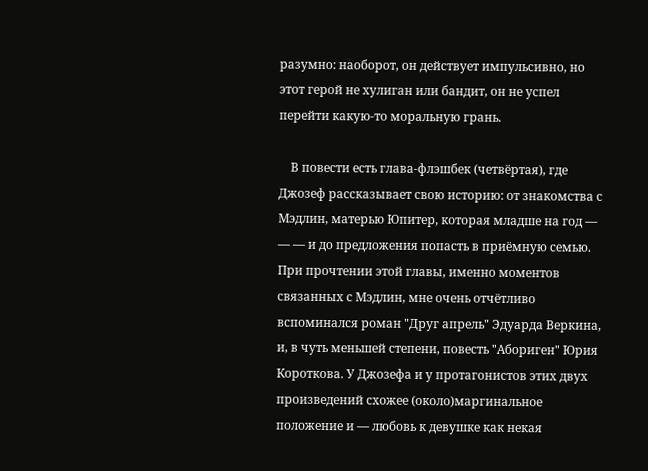разумно: наоборот, он действует импульсивно, но этот герой не хулиган или бандит, он не успел перейти какую-то моральную грань.

    В повести есть глава-флэшбек (четвёртая), где Джозеф рассказывает свою историю: от знакомства с Мэдлин, матерью Юпитер, которая младше на год — — — и до предложения попасть в приёмную семью. При прочтении этой главы, именно моментов связанных с Мэдлин, мне очень отчётливо вспоминался роман "Друг апрель" Эдуарда Веркина, и, в чуть меньшей степени, повесть "Абориген" Юрия Короткова. У Джозефа и у протагонистов этих двух произведений схожее (около)маргинальное положение и — любовь к девушке как некая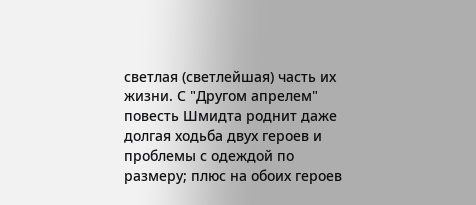светлая (светлейшая) часть их жизни. С "Другом апрелем" повесть Шмидта роднит даже долгая ходьба двух героев и проблемы с одеждой по размеру; плюс на обоих героев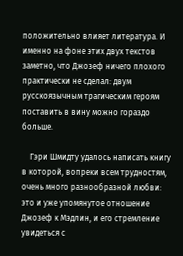положительно влияет литература. И именно на фоне этих двух текстов заметно, что Джозеф ничего плохого практически не сделал: двум русскоязычным трагическим героям поставить в вину можно гораздо больше.

    Гэри Шмидту удалось написать книгу в которой, вопреки всем трудностям, очень много разнообразной любви: это и уже упомянутое отношение Джозеф к Мэдлин, и его стремление увидеться с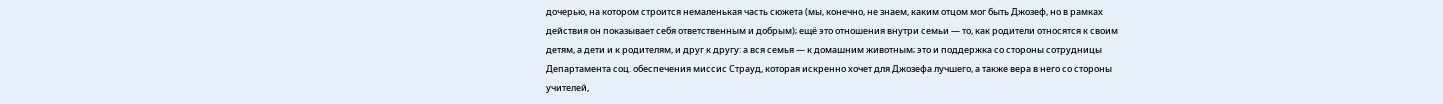дочерью, на котором строится немаленькая часть сюжета (мы, конечно, не знаем, каким отцом мог быть Джозеф, но в рамках действия он показывает себя ответственным и добрым); ещё это отношения внутри семьи — то, как родители относятся к своим детям, а дети и к родителям, и друг к другу: а вся семья — к домашним животным; это и поддержка со стороны сотрудницы Департамента соц. обеспечения миссис Страуд, которая искренно хочет для Джозефа лучшего, а также вера в него со стороны учителей,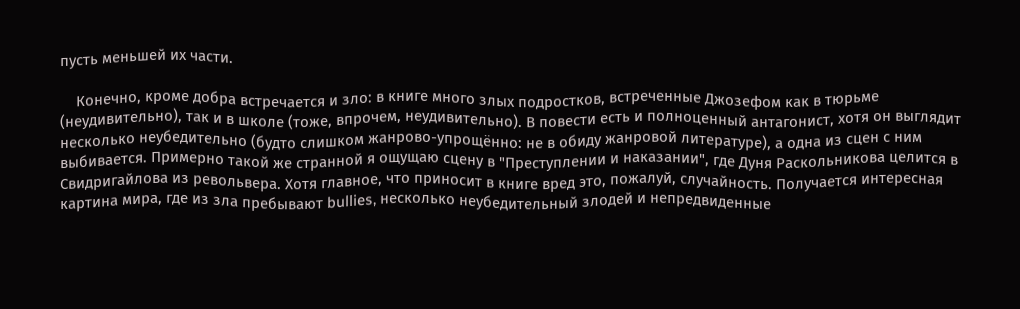пусть меньшей их части.

    Конечно, кроме добра встречается и зло: в книге много злых подростков, встреченные Джозефом как в тюрьме (неудивительно), так и в школе (тоже, впрочем, неудивительно). В повести есть и полноценный антагонист, хотя он выглядит несколько неубедительно (будто слишком жанрово-упрощённо: не в обиду жанровой литературе), а одна из сцен с ним выбивается. Примерно такой же странной я ощущаю сцену в "Преступлении и наказании", где Дуня Раскольникова целится в Свидригайлова из револьвера. Хотя главное, что приносит в книге вред это, пожалуй, случайность. Получается интересная картина мира, где из зла пребывают bullies, несколько неубедительный злодей и непредвиденные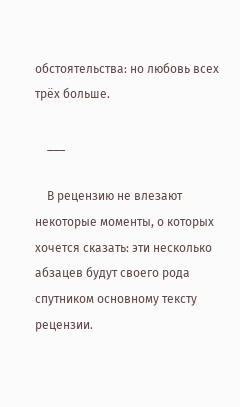обстоятельства: но любовь всех трёх больше.

    ___

    В рецензию не влезают некоторые моменты, о которых хочется сказать: эти несколько абзацев будут своего рода спутником основному тексту рецензии.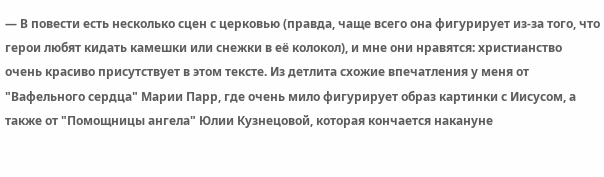— В повести есть несколько сцен с церковью (правда, чаще всего она фигурирует из-за того, что герои любят кидать камешки или снежки в её колокол), и мне они нравятся: христианство очень красиво присутствует в этом тексте. Из детлита схожие впечатления у меня от "Вафельного сердца" Марии Парр, где очень мило фигурирует образ картинки с Иисусом, а также от "Помощницы ангела" Юлии Кузнецовой, которая кончается накануне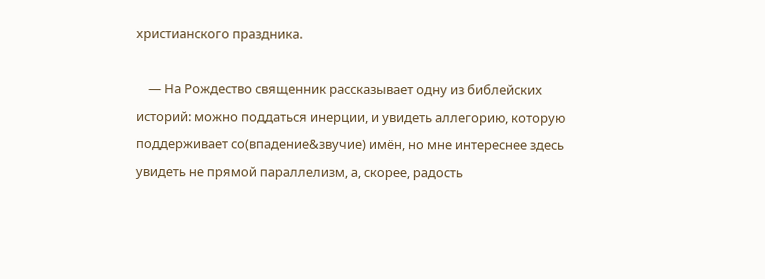христианского праздника.

    — На Рождество священник рассказывает одну из библейских историй: можно поддаться инерции, и увидеть аллегорию, которую поддерживает со(впадение&звучие) имён, но мне интереснее здесь увидеть не прямой параллелизм, а, скорее, радость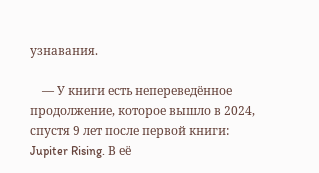узнавания.

    — У книги есть непереведённое продолжение, которое вышло в 2024, спустя 9 лет после первой книги: Jupiter Rising. В её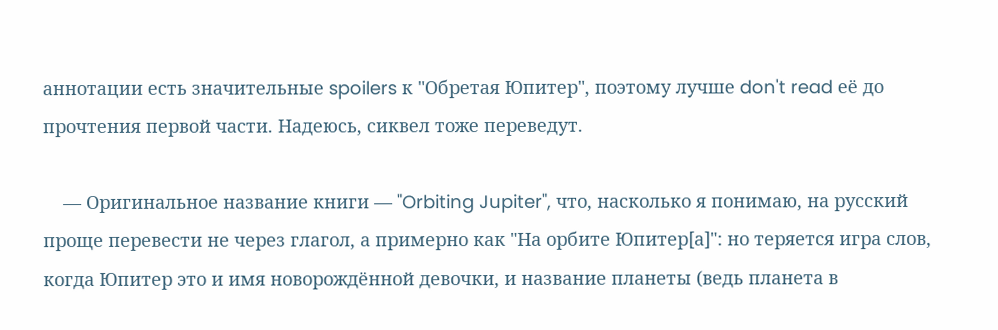аннотации есть значительные spoilers к "Обретая Юпитер", поэтому лучше don't read её до прочтения первой части. Надеюсь, сиквел тоже переведут.

    — Оригинальное название книги — "Orbiting Jupiter", что, насколько я понимаю, на русский проще перевести не через глагол, а примерно как "На орбите Юпитер[а]": но теряется игра слов, когда Юпитер это и имя новорождённой девочки, и название планеты (ведь планета в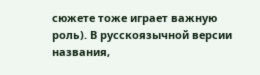сюжете тоже играет важную роль). В русскоязычной версии названия,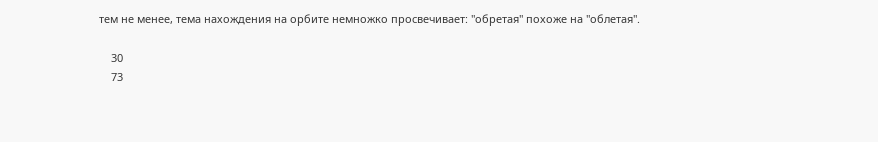тем не менее, тема нахождения на орбите немножко просвечивает: "обретая" похоже на "облетая".

    30
    73